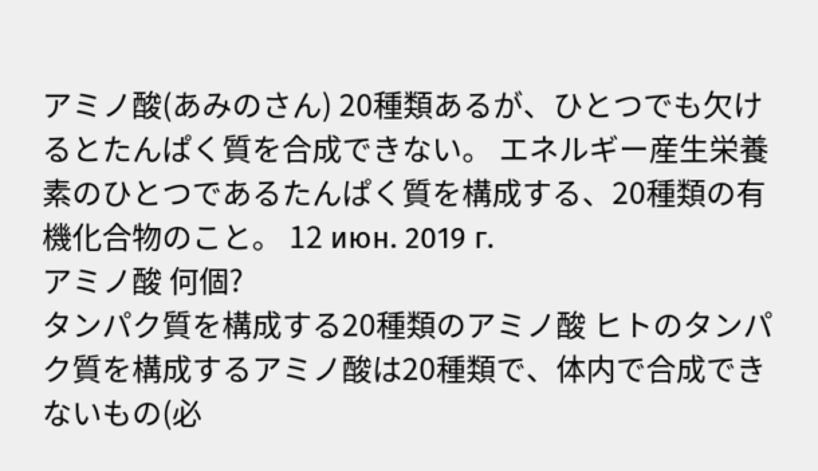アミノ酸(あみのさん) 20種類あるが、ひとつでも欠けるとたんぱく質を合成できない。 エネルギー産生栄養素のひとつであるたんぱく質を構成する、20種類の有機化合物のこと。 12 июн. 2019 г.
アミノ酸 何個?
タンパク質を構成する20種類のアミノ酸 ヒトのタンパク質を構成するアミノ酸は20種類で、体内で合成できないもの(必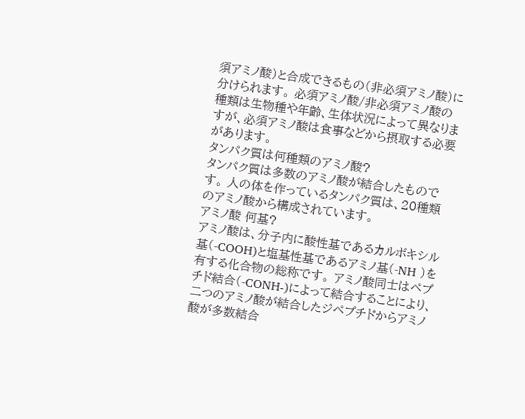須アミノ酸)と合成できるもの(非必須アミノ酸)に分けられます。 必須アミノ酸/非必須アミノ酸の種類は生物種や年齢、生体状況によって異なりますが、必須アミノ酸は食事などから摂取する必要があります。
タンパク質は何種類のアミノ酸?
タンパク質は多数のアミノ酸が結合したものです。 人の体を作っているタンパク質は、20種類のアミノ酸から構成されています。
アミノ酸 何基?
アミノ酸は、分子内に酸性基であるカルボキシル基(-COOH)と塩基性基であるアミノ基(-NH )を有する化合物の総称です。 アミノ酸同士はペプチド結合(-CONH-)によって結合することにより、二つのアミノ酸が結合したジペプチドからアミノ酸が多数結合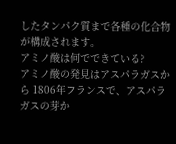したタンパク質まで各種の化合物が構成されます。
アミノ酸は何でできている?
アミノ酸の発見はアスパラガスから 1806年フランスで、アスパラガスの芽か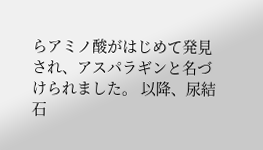らアミノ酸がはじめて発見され、アスパラギンと名づけられました。 以降、尿結石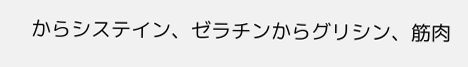からシステイン、ゼラチンからグリシン、筋肉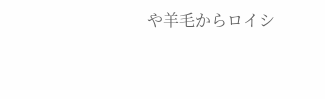や羊毛からロイシ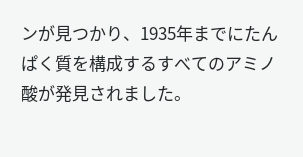ンが見つかり、1935年までにたんぱく質を構成するすべてのアミノ酸が発見されました。